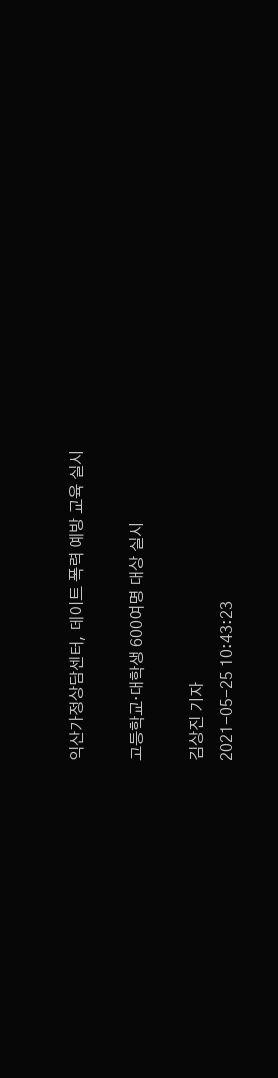익산가정상담센터, 데이트 폭력 예방 교육 실시

고등학교·대학생 600여명 대상 실시

김상진 기자
2021-05-25 10:43:23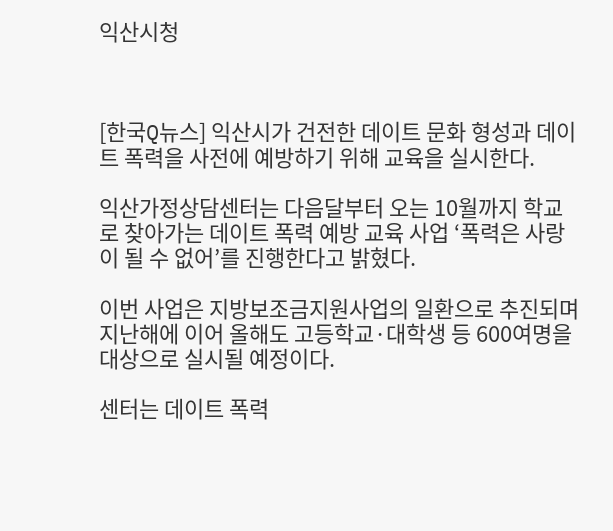익산시청



[한국Q뉴스] 익산시가 건전한 데이트 문화 형성과 데이트 폭력을 사전에 예방하기 위해 교육을 실시한다.

익산가정상담센터는 다음달부터 오는 10월까지 학교로 찾아가는 데이트 폭력 예방 교육 사업 ‘폭력은 사랑이 될 수 없어’를 진행한다고 밝혔다.

이번 사업은 지방보조금지원사업의 일환으로 추진되며 지난해에 이어 올해도 고등학교·대학생 등 600여명을 대상으로 실시될 예정이다.

센터는 데이트 폭력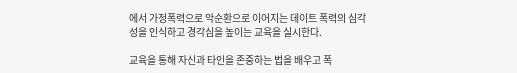에서 가정폭력으로 악순환으로 이어지는 데이트 폭력의 심각성을 인식하고 경각심을 높이는 교육을 실시한다.

교육을 통해 자신과 타인을 존중하는 법을 배우고 폭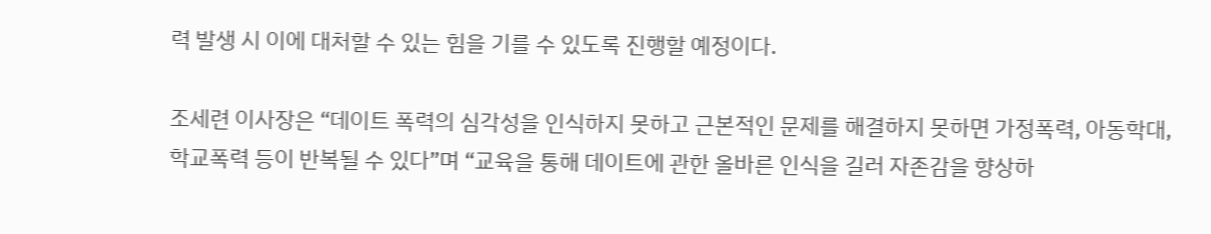력 발생 시 이에 대처할 수 있는 힘을 기를 수 있도록 진행할 예정이다.

조세련 이사장은 “데이트 폭력의 심각성을 인식하지 못하고 근본적인 문제를 해결하지 못하면 가정폭력, 아동학대, 학교폭력 등이 반복될 수 있다”며 “교육을 통해 데이트에 관한 올바른 인식을 길러 자존감을 향상하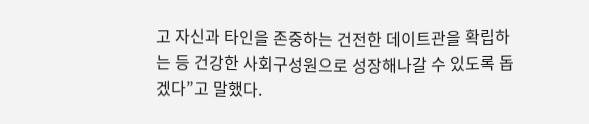고 자신과 타인을 존중하는 건전한 데이트관을 확립하는 등 건강한 사회구성원으로 성장해나갈 수 있도록 돕겠다”고 말했다.